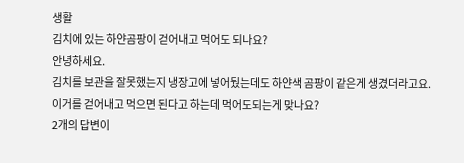생활
김치에 있는 하얀곰팡이 걷어내고 먹어도 되나요?
안녕하세요.
김치를 보관을 잘못했는지 냉장고에 넣어뒀는데도 하얀색 곰팡이 같은게 생겼더라고요.
이거를 걷어내고 먹으면 된다고 하는데 먹어도되는게 맞나요?
2개의 답변이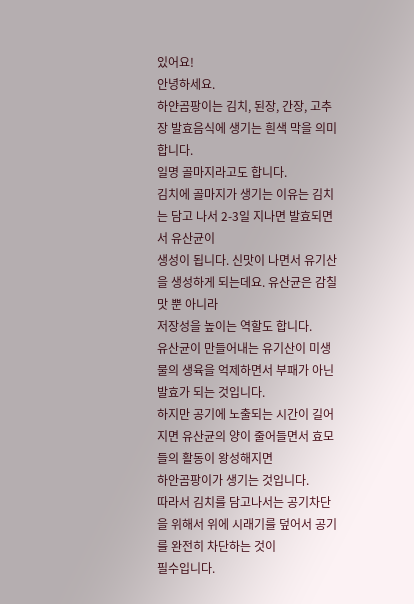있어요!
안녕하세요.
하얀곰팡이는 김치, 된장, 간장, 고추장 발효음식에 생기는 흰색 막을 의미합니다.
일명 골마지라고도 합니다.
김치에 골마지가 생기는 이유는 김치는 담고 나서 2-3일 지나면 발효되면서 유산균이
생성이 됩니다. 신맛이 나면서 유기산을 생성하게 되는데요. 유산균은 감칠맛 뿐 아니라
저장성을 높이는 역할도 합니다.
유산균이 만들어내는 유기산이 미생물의 생육을 억제하면서 부패가 아닌 발효가 되는 것입니다.
하지만 공기에 노출되는 시간이 길어지면 유산균의 양이 줄어들면서 효모들의 활동이 왕성해지면
하안곰팡이가 생기는 것입니다.
따라서 김치를 담고나서는 공기차단을 위해서 위에 시래기를 덮어서 공기를 완전히 차단하는 것이
필수입니다.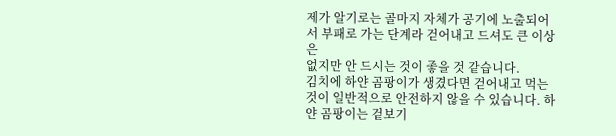제가 알기로는 골마지 자체가 공기에 노출되어서 부패로 가는 단계라 걷어내고 드셔도 큰 이상은
없지만 안 드시는 것이 좋을 것 같습니다.
김치에 하얀 곰팡이가 생겼다면 걷어내고 먹는 것이 일반적으로 안전하지 않을 수 있습니다. 하얀 곰팡이는 겉보기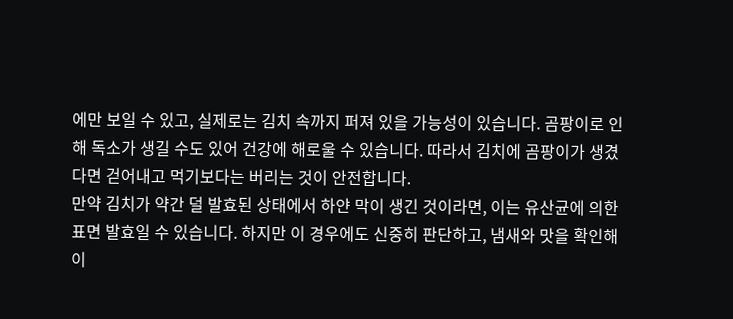에만 보일 수 있고, 실제로는 김치 속까지 퍼져 있을 가능성이 있습니다. 곰팡이로 인해 독소가 생길 수도 있어 건강에 해로울 수 있습니다. 따라서 김치에 곰팡이가 생겼다면 걷어내고 먹기보다는 버리는 것이 안전합니다.
만약 김치가 약간 덜 발효된 상태에서 하얀 막이 생긴 것이라면, 이는 유산균에 의한 표면 발효일 수 있습니다. 하지만 이 경우에도 신중히 판단하고, 냄새와 맛을 확인해 이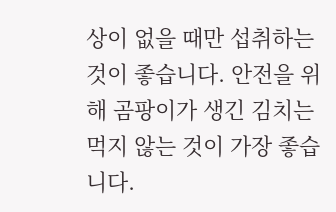상이 없을 때만 섭취하는 것이 좋습니다. 안전을 위해 곰팡이가 생긴 김치는 먹지 않는 것이 가장 좋습니다.